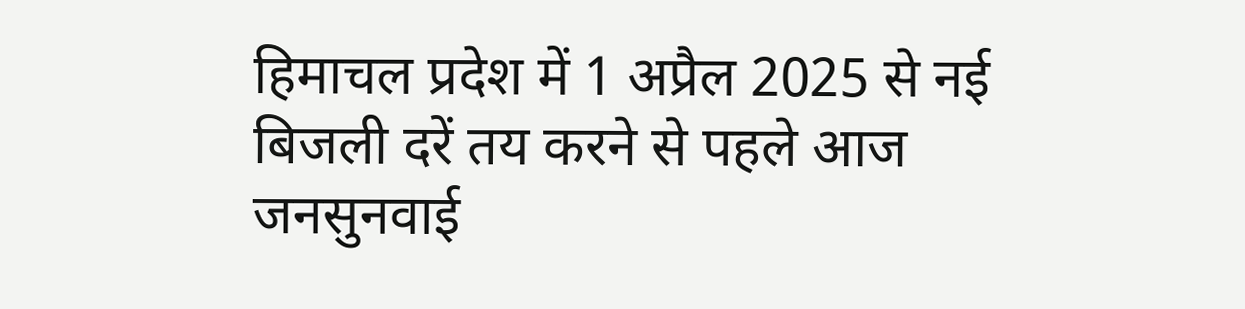हिमाचल प्रदेश में 1 अप्रैल 2025 से नई बिजली दरें तय करने से पहले आज जनसुनवाई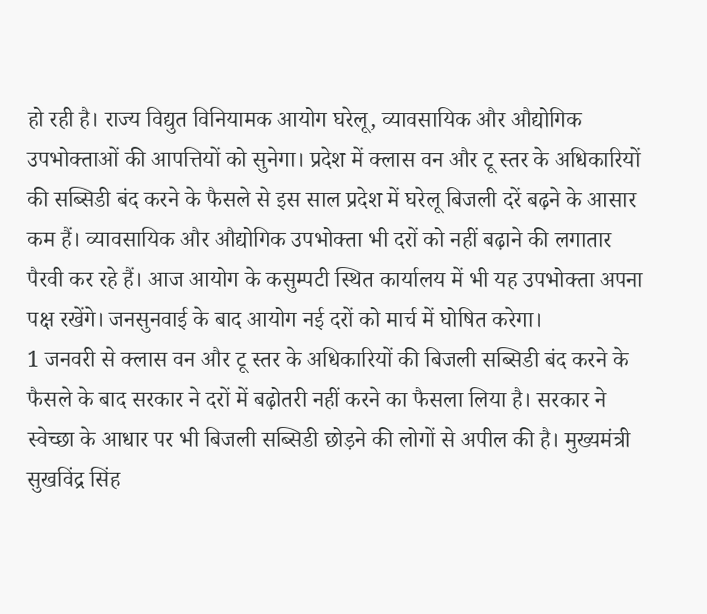हो रही है। राज्य विद्युत विनियामक आयोग घरेलू, व्यावसायिक और औद्योगिक उपभोक्ताओं की आपत्तियों को सुनेगा। प्रदेश में क्लास वन और टू स्तर के अधिकारियों की सब्सिडी बंद करने के फैसले से इस साल प्रदेश में घरेलू बिजली दरें बढ़ने के आसार कम हैं। व्यावसायिक और औद्योगिक उपभोक्ता भी दरों को नहीं बढ़ाने की लगातार पैरवी कर रहे हैं। आज आयोग के कसुम्पटी स्थित कार्यालय में भी यह उपभोक्ता अपना पक्ष रखेंगे। जनसुनवाई के बाद आयोग नई दरों को मार्च में घोषित करेगा।
1 जनवरी से क्लास वन और टू स्तर के अधिकारियों की बिजली सब्सिडी बंद करने के फैसले के बाद सरकार ने दरों में बढ़ोतरी नहीं करने का फैसला लिया है। सरकार ने स्वेच्छा के आधार पर भी बिजली सब्सिडी छोड़ने की लोगों से अपील की है। मुख्यमंत्री सुखविंद्र सिंह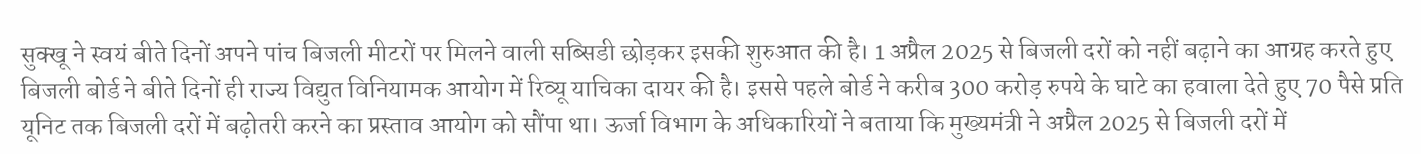सुक्खू ने स्वयं बीते दिनों अपने पांच बिजली मीटरों पर मिलने वाली सब्सिडी छोड़कर इसकी शुरुआत की है। 1 अप्रैल 2025 से बिजली दरों को नहीं बढ़ाने का आग्रह करते हुए बिजली बोर्ड ने बीते दिनों ही राज्य विद्युत विनियामक आयोग में रिव्यू याचिका दायर की है। इससे पहले बोर्ड ने करीब 300 करोड़ रुपये के घाटे का हवाला देते हुए 70 पैसे प्रति यूनिट तक बिजली दरों में बढ़ोतरी करने का प्रस्ताव आयोग को सौंपा था। ऊर्जा विभाग के अधिकारियों ने बताया कि मुख्यमंत्री ने अप्रैल 2025 से बिजली दरों में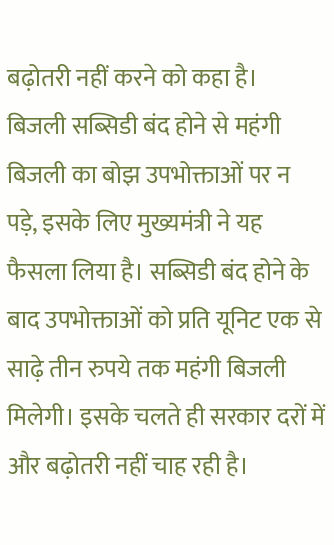बढ़ोतरी नहीं करने को कहा है।
बिजली सब्सिडी बंद होने से महंगी बिजली का बोझ उपभोक्ताओं पर न पड़े, इसके लिए मुख्यमंत्री ने यह फैसला लिया है। सब्सिडी बंद होने के बाद उपभोक्ताओं को प्रति यूनिट एक से साढ़े तीन रुपये तक महंगी बिजली मिलेगी। इसके चलते ही सरकार दरों में और बढ़ोतरी नहीं चाह रही है।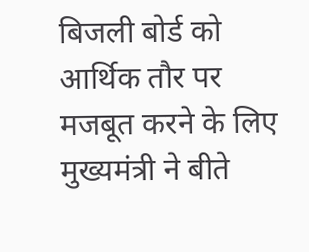बिजली बोर्ड को आर्थिक तौर पर मजबूत करने के लिए मुख्यमंत्री ने बीते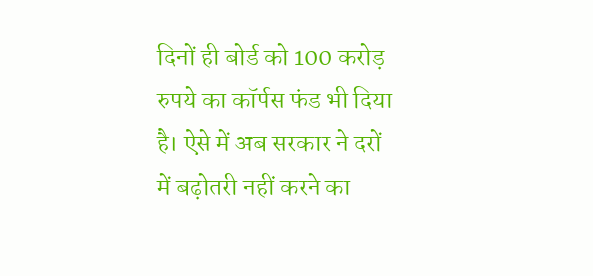दिनों ही बोर्ड को 100 करोड़ रुपये का कॉर्पस फंड भी दिया है। ऐसे में अब सरकार ने दरों में बढ़ोतरी नहीं करने का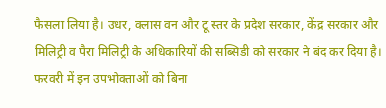फैसला लिया है। उधर, क्लास वन और टू स्तर के प्रदेश सरकार, केंद्र सरकार और मिलिट्री व पैरा मिलिट्री के अधिकारियों की सब्सिडी को सरकार ने बंद कर दिया है। फरवरी में इन उपभोक्ताओं को बिना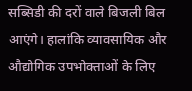सब्सिडी की दरों वाले बिजली बिल आएंगे। हालांकि व्यावसायिक और औद्योगिक उपभोक्ताओं के लिए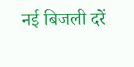नई बिजली दरें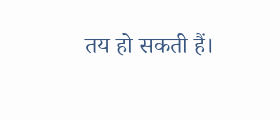तय हो सकती हैं।